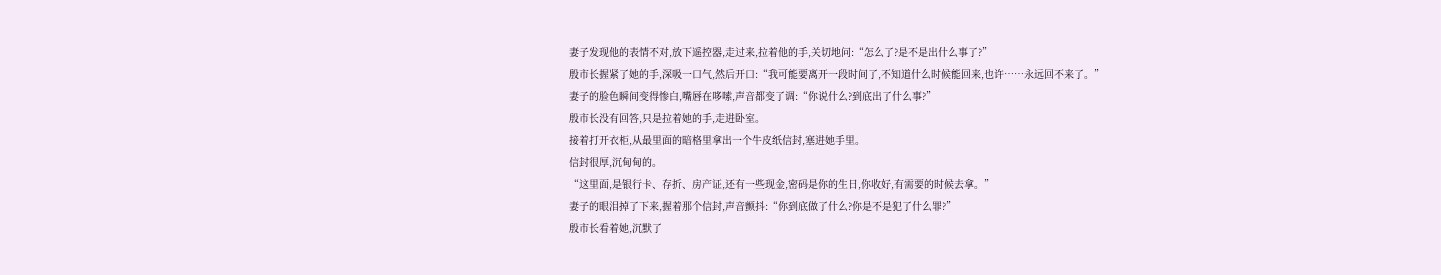妻子发现他的表情不对,放下遥控器,走过来,拉着他的手,关切地问:“怎么了?是不是出什么事了?”
殷市长握紧了她的手,深吸一口气,然后开口:“我可能要离开一段时间了,不知道什么时候能回来,也许……永远回不来了。”
妻子的脸色瞬间变得惨白,嘴唇在哆嗦,声音都变了调:“你说什么?到底出了什么事?”
殷市长没有回答,只是拉着她的手,走进卧室。
接着打开衣柜,从最里面的暗格里拿出一个牛皮纸信封,塞进她手里。
信封很厚,沉甸甸的。
“这里面,是银行卡、存折、房产证,还有一些现金,密码是你的生日,你收好,有需要的时候去拿。”
妻子的眼泪掉了下来,握着那个信封,声音颤抖:“你到底做了什么?你是不是犯了什么罪?”
殷市长看着她,沉默了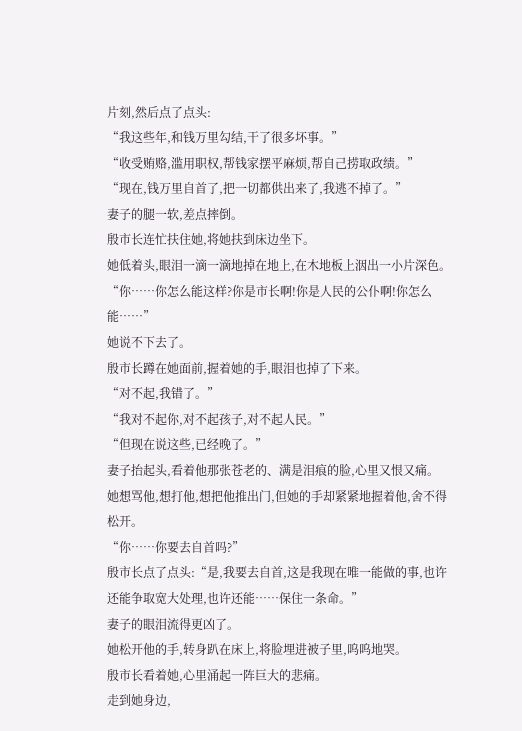片刻,然后点了点头:
“我这些年,和钱万里勾结,干了很多坏事。”
“收受贿赂,滥用职权,帮钱家摆平麻烦,帮自己捞取政绩。”
“现在,钱万里自首了,把一切都供出来了,我逃不掉了。”
妻子的腿一软,差点摔倒。
殷市长连忙扶住她,将她扶到床边坐下。
她低着头,眼泪一滴一滴地掉在地上,在木地板上洇出一小片深色。
“你……你怎么能这样?你是市长啊!你是人民的公仆啊!你怎么能……”
她说不下去了。
殷市长蹲在她面前,握着她的手,眼泪也掉了下来。
“对不起,我错了。”
“我对不起你,对不起孩子,对不起人民。”
“但现在说这些,已经晚了。”
妻子抬起头,看着他那张苍老的、满是泪痕的脸,心里又恨又痛。
她想骂他,想打他,想把他推出门,但她的手却紧紧地握着他,舍不得松开。
“你……你要去自首吗?”
殷市长点了点头:“是,我要去自首,这是我现在唯一能做的事,也许还能争取宽大处理,也许还能……保住一条命。”
妻子的眼泪流得更凶了。
她松开他的手,转身趴在床上,将脸埋进被子里,呜呜地哭。
殷市长看着她,心里涌起一阵巨大的悲痛。
走到她身边,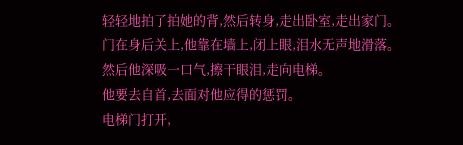轻轻地拍了拍她的背,然后转身,走出卧室,走出家门。
门在身后关上,他靠在墙上,闭上眼,泪水无声地滑落。
然后他深吸一口气,擦干眼泪,走向电梯。
他要去自首,去面对他应得的惩罚。
电梯门打开,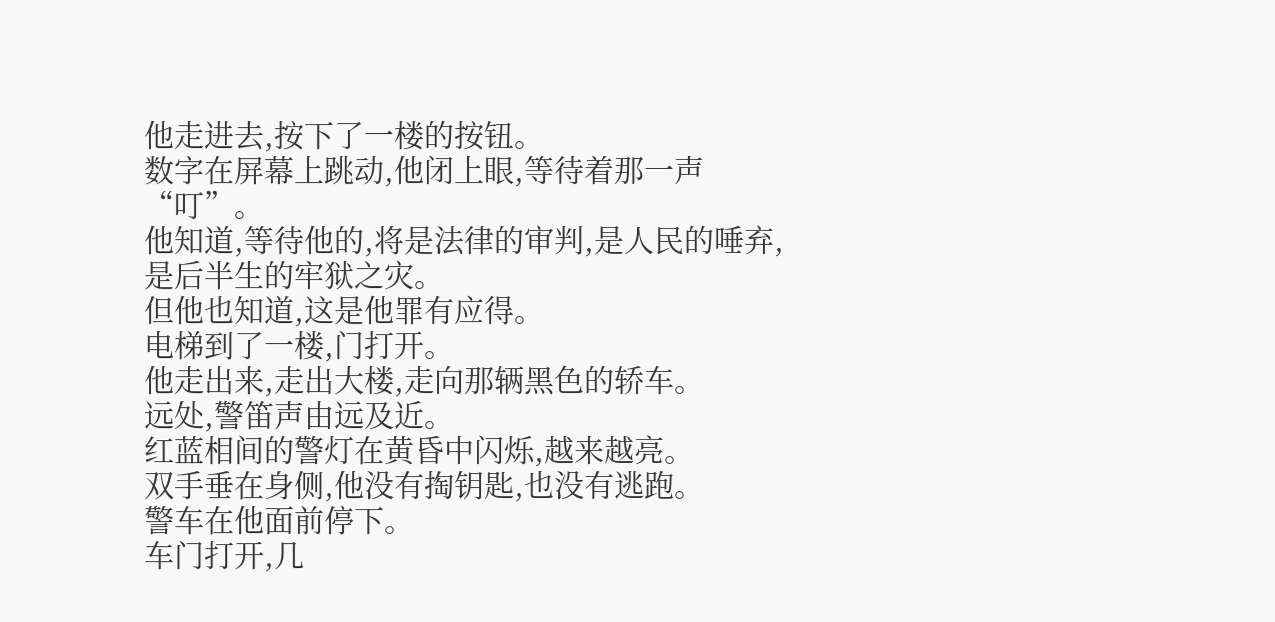他走进去,按下了一楼的按钮。
数字在屏幕上跳动,他闭上眼,等待着那一声“叮”。
他知道,等待他的,将是法律的审判,是人民的唾弃,是后半生的牢狱之灾。
但他也知道,这是他罪有应得。
电梯到了一楼,门打开。
他走出来,走出大楼,走向那辆黑色的轿车。
远处,警笛声由远及近。
红蓝相间的警灯在黄昏中闪烁,越来越亮。
双手垂在身侧,他没有掏钥匙,也没有逃跑。
警车在他面前停下。
车门打开,几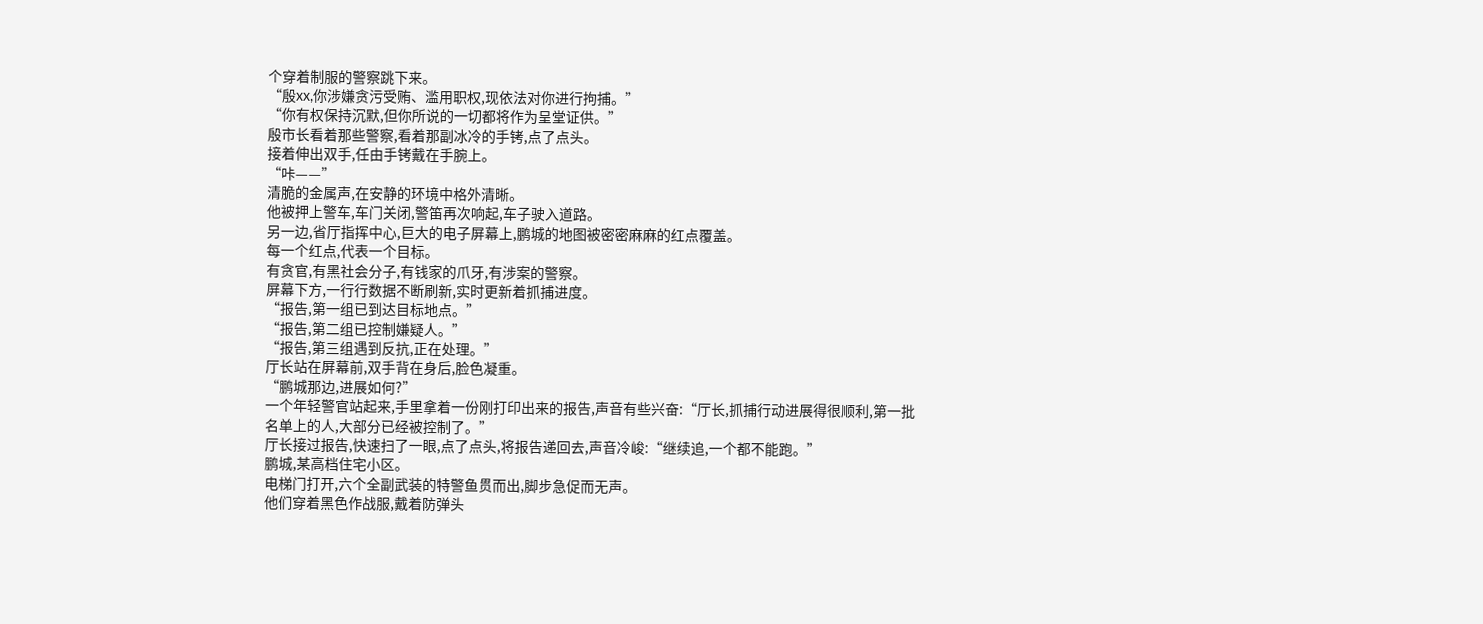个穿着制服的警察跳下来。
“殷xx,你涉嫌贪污受贿、滥用职权,现依法对你进行拘捕。”
“你有权保持沉默,但你所说的一切都将作为呈堂证供。”
殷市长看着那些警察,看着那副冰冷的手铐,点了点头。
接着伸出双手,任由手铐戴在手腕上。
“咔——”
清脆的金属声,在安静的环境中格外清晰。
他被押上警车,车门关闭,警笛再次响起,车子驶入道路。
另一边,省厅指挥中心,巨大的电子屏幕上,鹏城的地图被密密麻麻的红点覆盖。
每一个红点,代表一个目标。
有贪官,有黑社会分子,有钱家的爪牙,有涉案的警察。
屏幕下方,一行行数据不断刷新,实时更新着抓捕进度。
“报告,第一组已到达目标地点。”
“报告,第二组已控制嫌疑人。”
“报告,第三组遇到反抗,正在处理。”
厅长站在屏幕前,双手背在身后,脸色凝重。
“鹏城那边,进展如何?”
一个年轻警官站起来,手里拿着一份刚打印出来的报告,声音有些兴奋:“厅长,抓捕行动进展得很顺利,第一批名单上的人,大部分已经被控制了。”
厅长接过报告,快速扫了一眼,点了点头,将报告递回去,声音冷峻:“继续追,一个都不能跑。”
鹏城,某高档住宅小区。
电梯门打开,六个全副武装的特警鱼贯而出,脚步急促而无声。
他们穿着黑色作战服,戴着防弹头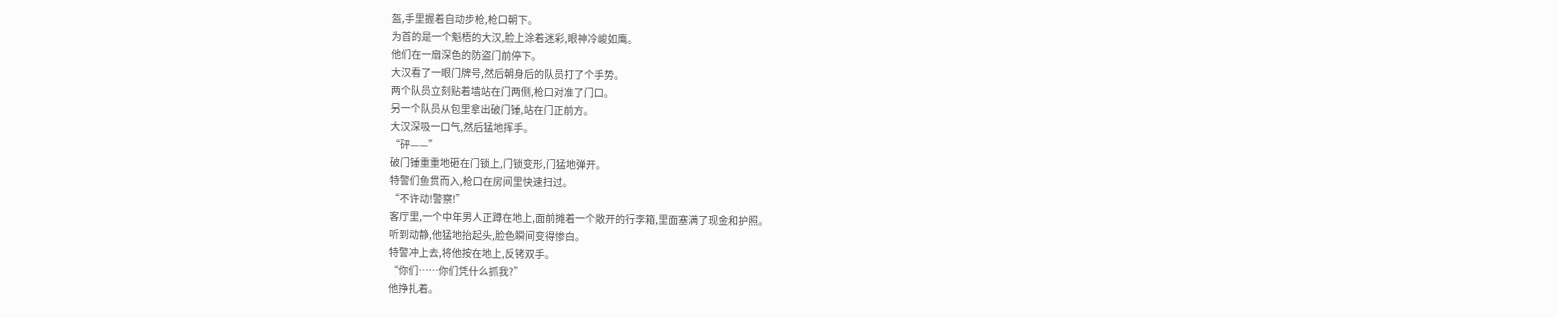盔,手里握着自动步枪,枪口朝下。
为首的是一个魁梧的大汉,脸上涂着迷彩,眼神冷峻如鹰。
他们在一扇深色的防盗门前停下。
大汉看了一眼门牌号,然后朝身后的队员打了个手势。
两个队员立刻贴着墙站在门两侧,枪口对准了门口。
另一个队员从包里拿出破门锤,站在门正前方。
大汉深吸一口气,然后猛地挥手。
“砰——”
破门锤重重地砸在门锁上,门锁变形,门猛地弹开。
特警们鱼贯而入,枪口在房间里快速扫过。
“不许动!警察!”
客厅里,一个中年男人正蹲在地上,面前摊着一个敞开的行李箱,里面塞满了现金和护照。
听到动静,他猛地抬起头,脸色瞬间变得惨白。
特警冲上去,将他按在地上,反铐双手。
“你们……你们凭什么抓我?”
他挣扎着。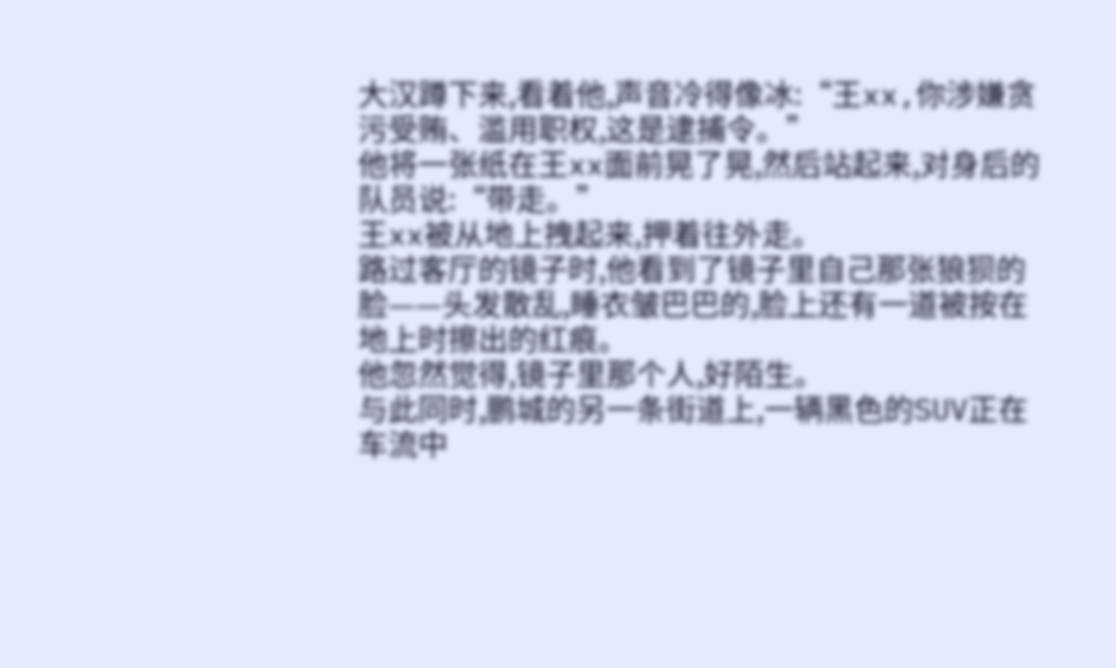大汉蹲下来,看着他,声音冷得像冰:“王xx,你涉嫌贪污受贿、滥用职权,这是逮捕令。”
他将一张纸在王xx面前晃了晃,然后站起来,对身后的队员说:“带走。”
王xx被从地上拽起来,押着往外走。
路过客厅的镜子时,他看到了镜子里自己那张狼狈的脸——头发散乱,睡衣皱巴巴的,脸上还有一道被按在地上时擦出的红痕。
他忽然觉得,镜子里那个人,好陌生。
与此同时,鹏城的另一条街道上,一辆黑色的SUV正在车流中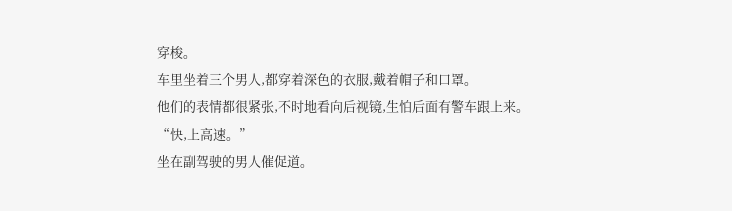穿梭。
车里坐着三个男人,都穿着深色的衣服,戴着帽子和口罩。
他们的表情都很紧张,不时地看向后视镜,生怕后面有警车跟上来。
“快,上高速。”
坐在副驾驶的男人催促道。